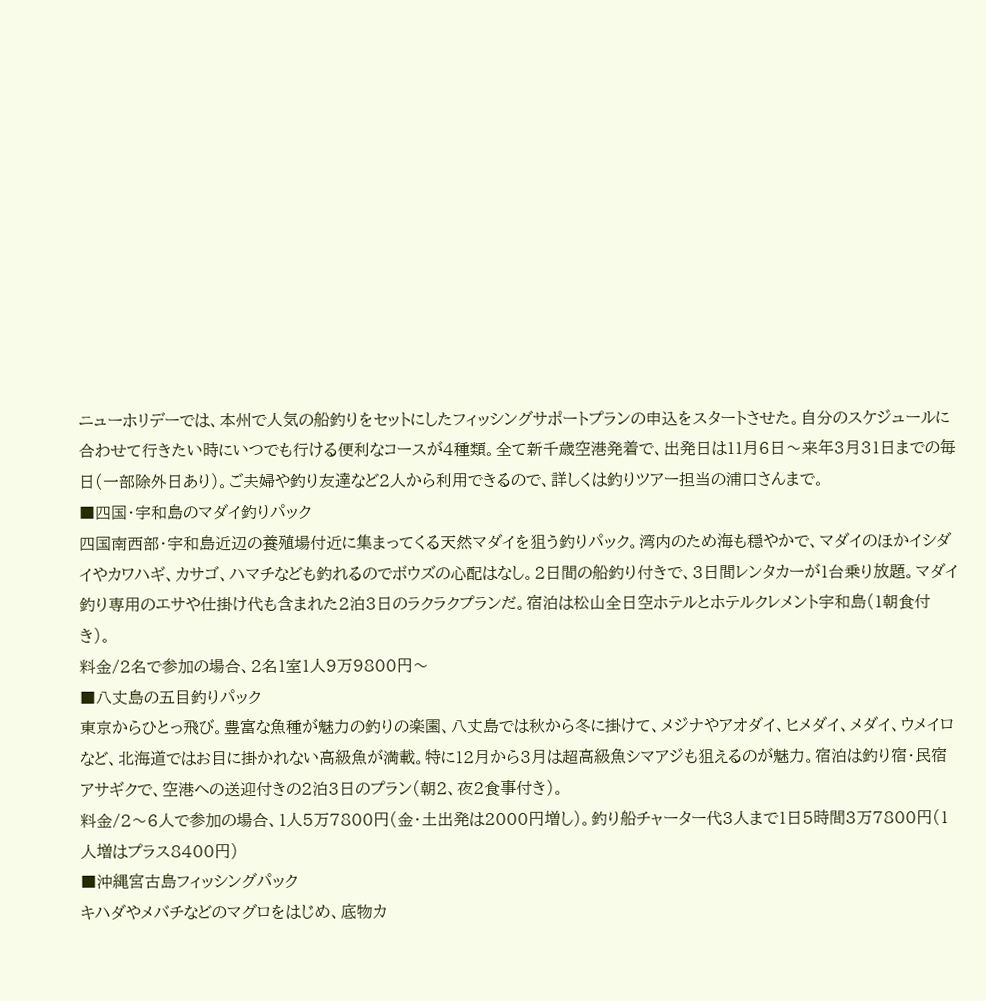ニューホリデーでは、本州で人気の船釣りをセットにしたフィッシングサポートプランの申込をスタートさせた。自分のスケジュールに合わせて行きたい時にいつでも行ける便利なコースが4種類。全て新千歳空港発着で、出発日は11月6日〜来年3月31日までの毎日(一部除外日あり)。ご夫婦や釣り友達など2人から利用できるので、詳しくは釣りツアー担当の浦口さんまで。
■四国・宇和島のマダイ釣りパック
四国南西部・宇和島近辺の養殖場付近に集まってくる天然マダイを狙う釣りパック。湾内のため海も穏やかで、マダイのほかイシダイやカワハギ、カサゴ、ハマチなども釣れるのでボウズの心配はなし。2日間の船釣り付きで、3日間レンタカーが1台乗り放題。マダイ釣り専用のエサや仕掛け代も含まれた2泊3日のラクラクプランだ。宿泊は松山全日空ホテルとホテルクレメント宇和島(1朝食付き)。
料金/2名で参加の場合、2名1室1人9万9800円〜
■八丈島の五目釣りパック
東京からひとっ飛び。豊富な魚種が魅力の釣りの楽園、八丈島では秋から冬に掛けて、メジナやアオダイ、ヒメダイ、メダイ、ウメイロなど、北海道ではお目に掛かれない高級魚が満載。特に12月から3月は超高級魚シマアジも狙えるのが魅力。宿泊は釣り宿・民宿アサギクで、空港への送迎付きの2泊3日のプラン(朝2、夜2食事付き)。
料金/2〜6人で参加の場合、1人5万7800円(金・土出発は2000円増し)。釣り船チャーター代3人まで1日5時間3万7800円(1人増はプラス8400円)
■沖縄宮古島フィッシングパック
キハダやメバチなどのマグロをはじめ、底物カ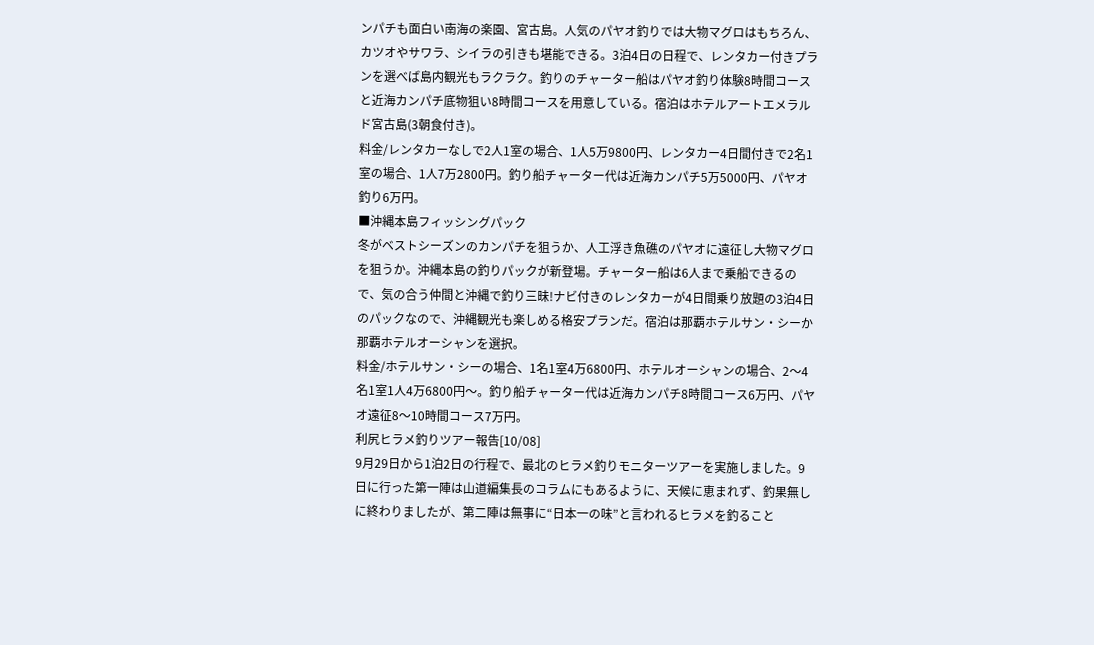ンパチも面白い南海の楽園、宮古島。人気のパヤオ釣りでは大物マグロはもちろん、カツオやサワラ、シイラの引きも堪能できる。3泊4日の日程で、レンタカー付きプランを選べば島内観光もラクラク。釣りのチャーター船はパヤオ釣り体験8時間コースと近海カンパチ底物狙い8時間コースを用意している。宿泊はホテルアートエメラルド宮古島(3朝食付き)。
料金/レンタカーなしで2人1室の場合、1人5万9800円、レンタカー4日間付きで2名1室の場合、1人7万2800円。釣り船チャーター代は近海カンパチ5万5000円、パヤオ釣り6万円。
■沖縄本島フィッシングパック
冬がベストシーズンのカンパチを狙うか、人工浮き魚礁のパヤオに遠征し大物マグロを狙うか。沖縄本島の釣りパックが新登場。チャーター船は6人まで乗船できるので、気の合う仲間と沖縄で釣り三昧!ナビ付きのレンタカーが4日間乗り放題の3泊4日のパックなので、沖縄観光も楽しめる格安プランだ。宿泊は那覇ホテルサン・シーか那覇ホテルオーシャンを選択。
料金/ホテルサン・シーの場合、1名1室4万6800円、ホテルオーシャンの場合、2〜4名1室1人4万6800円〜。釣り船チャーター代は近海カンパチ8時間コース6万円、パヤオ遠征8〜10時間コース7万円。
利尻ヒラメ釣りツアー報告[10/08]
9月29日から1泊2日の行程で、最北のヒラメ釣りモニターツアーを実施しました。9日に行った第一陣は山道編集長のコラムにもあるように、天候に恵まれず、釣果無しに終わりましたが、第二陣は無事に“日本一の味”と言われるヒラメを釣ること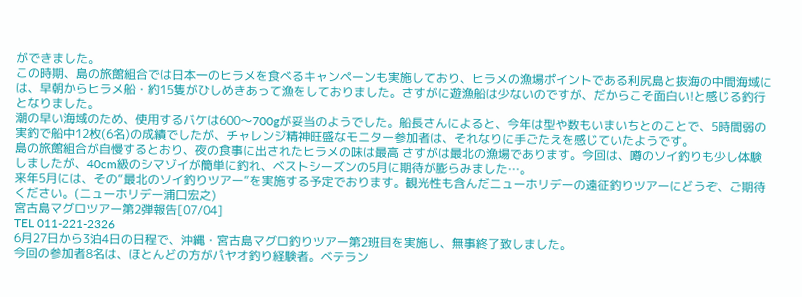ができました。
この時期、島の旅館組合では日本一のヒラメを食べるキャンペーンも実施しており、ヒラメの漁場ポイントである利尻島と抜海の中間海域には、早朝からヒラメ船・約15隻がひしめきあって漁をしておりました。さすがに遊漁船は少ないのですが、だからこそ面白い!と感じる釣行となりました。
潮の早い海域のため、使用するバケは600〜700gが妥当のようでした。船長さんによると、今年は型や数もいまいちとのことで、5時間弱の実釣で船中12枚(6名)の成績でしたが、チャレンジ精神旺盛なモニター参加者は、それなりに手ごたえを感じていたようです。
島の旅館組合が自慢するとおり、夜の食事に出されたヒラメの味は最高 さすがは最北の漁場であります。今回は、噂のソイ釣りも少し体験しましたが、40cm級のシマゾイが簡単に釣れ、ベストシーズンの5月に期待が膨らみました…。
来年5月には、その“最北のソイ釣りツアー”を実施する予定でおります。観光性も含んだニューホリデーの遠征釣りツアーにどうぞ、ご期待ください。(ニューホリデー浦口宏之)
宮古島マグロツアー第2弾報告[07/04]
TEL 011-221-2326
6月27日から3泊4日の日程で、沖縄・宮古島マグロ釣りツアー第2班目を実施し、無事終了致しました。
今回の参加者8名は、ほとんどの方がパヤオ釣り経験者。ベテラン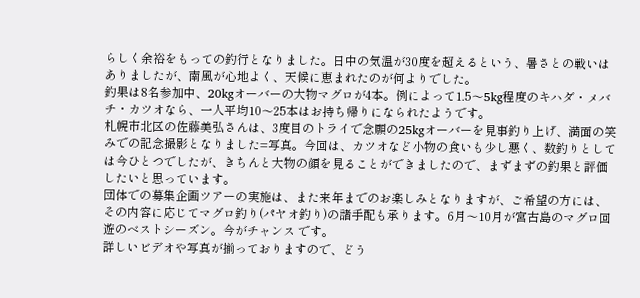らしく余裕をもっての釣行となりました。日中の気温が30度を超えるという、暑さとの戦いはありましたが、南風が心地よく、天候に恵まれたのが何よりでした。
釣果は8名参加中、20kgオーバーの大物マグロが4本。例によって1.5〜5kg程度のキハダ・メバチ・カツオなら、一人平均10〜25本はお持ち帰りになられたようです。
札幌市北区の佐藤美弘さんは、3度目のトライで念願の25kgオーバーを見事釣り上げ、満面の笑みでの記念撮影となりました=写真。今回は、カツオなど小物の食いも少し悪く、数釣りとしては今ひとつでしたが、きちんと大物の顔を見ることができましたので、まずまずの釣果と評価したいと思っています。
団体での募集企画ツアーの実施は、また来年までのお楽しみとなりますが、ご希望の方には、その内容に応じてマグロ釣り(パヤオ釣り)の諸手配も承ります。6月〜10月が宮古島のマグロ回遊のベストシーズン。今がチャンス です。
詳しいビデオや写真が揃っておりますので、どう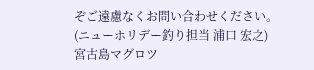ぞご遠慮なくお問い合わせください。(ニューホリデー釣り担当 浦口 宏之)
宮古島マグロツ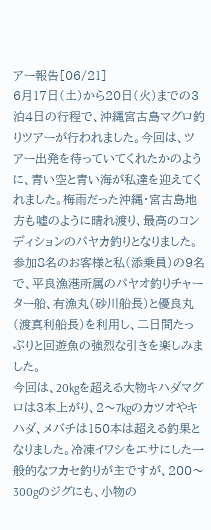アー報告[06/21]
6月17日(土)から20日(火)までの3泊4日の行程で、沖縄宮古島マグロ釣りツアーが行われました。今回は、ツアー出発を待っていてくれたかのように、青い空と青い海が私達を迎えてくれました。梅雨だった沖縄・宮古島地方も嘘のように晴れ渡り、最高のコンディションのパヤカ釣りとなりました。
参加8名のお客様と私(添乗員)の9名で、平良漁港所属のパヤオ釣りチャーター船、有漁丸(砂川船長)と優良丸(渡真利船長)を利用し、二日間たっぷりと回遊魚の強烈な引きを楽しみました。
今回は、20kgを超える大物キハダマグロは3本上がり、2〜7kgのカツオやキハダ、メバチは150本は超える釣果となりました。冷凍イワシをエサにした一般的なフカセ釣りが主ですが、200〜300gのジグにも、小物の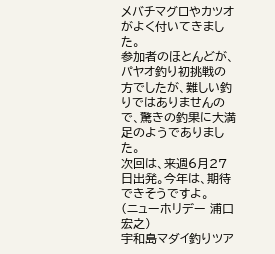メバチマグロやカツオがよく付いてきました。
参加者のほとんどが、パヤオ釣り初挑戦の方でしたが、難しい釣りではありませんので、驚きの釣果に大満足のようでありました。
次回は、来週6月27日出発。今年は、期待できそうですよ。
(ニューホリデー 浦口宏之)
宇和島マダイ釣りツア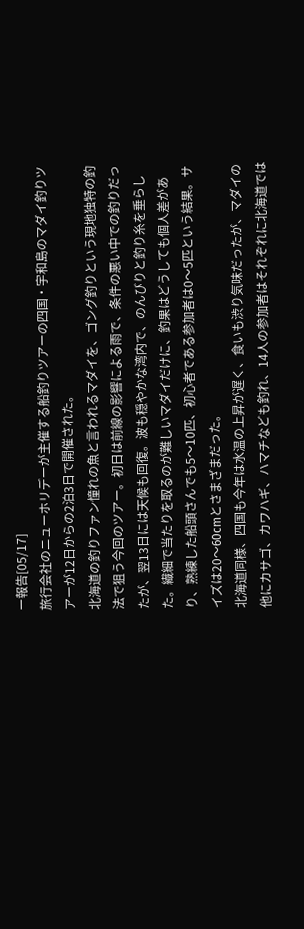ー報告[05/17]
旅行会社のニューホリデーが主催する船釣りツアーの四国・宇和島のマダイ釣りツアーが12日からの2泊3日で開催された。
北海道の釣りファン憧れの魚と言われるマダイを、ゴング釣りという現地独特の釣法で狙う今回のツアー。初日は前線の影響による雨で、条件の悪い中での釣りだったが、翌13日には天候も回復。波も穏やかな湾内で、のんびりと釣り糸を垂らした。繊細で当たりを取るのが難しいマダイだけに、釣果はどうしても個人差があり、熟練した船頭さんでも5〜10匹、初心者である参加者は0〜5匹という結果。サイズは20〜60cmとさまざまだった。
北海道同様、四国も今年は水温の上昇が遅く、食いも渋り気味だったが、マダイの他にカサゴ、カワハギ、ハマチなども釣れ、14人の参加者はそれぞれに北海道では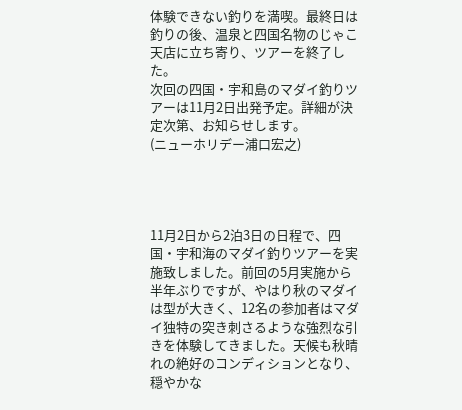体験できない釣りを満喫。最終日は釣りの後、温泉と四国名物のじゃこ天店に立ち寄り、ツアーを終了した。
次回の四国・宇和島のマダイ釣りツアーは11月2日出発予定。詳細が決定次第、お知らせします。
(ニューホリデー浦口宏之)




11月2日から2泊3日の日程で、四国・宇和海のマダイ釣りツアーを実施致しました。前回の5月実施から半年ぶりですが、やはり秋のマダイは型が大きく、12名の参加者はマダイ独特の突き刺さるような強烈な引きを体験してきました。天候も秋晴れの絶好のコンディションとなり、穏やかな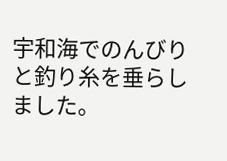宇和海でのんびりと釣り糸を垂らしました。